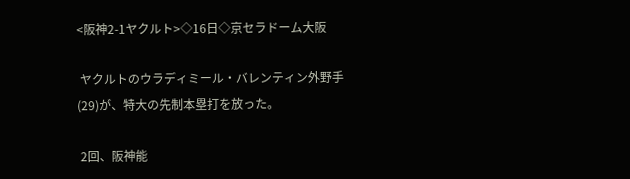<阪神2-1ヤクルト>◇16日◇京セラドーム大阪

 ヤクルトのウラディミール・バレンティン外野手(29)が、特大の先制本塁打を放った。

 2回、阪神能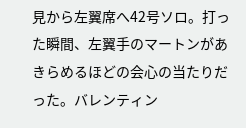見から左翼席へ42号ソロ。打った瞬間、左翼手のマートンがあきらめるほどの会心の当たりだった。バレンティン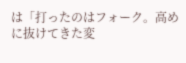は「打ったのはフォーク。高めに抜けてきた変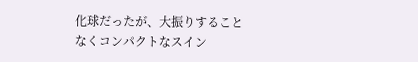化球だったが、大振りすることなくコンパクトなスイン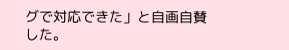グで対応できた」と自画自賛した。